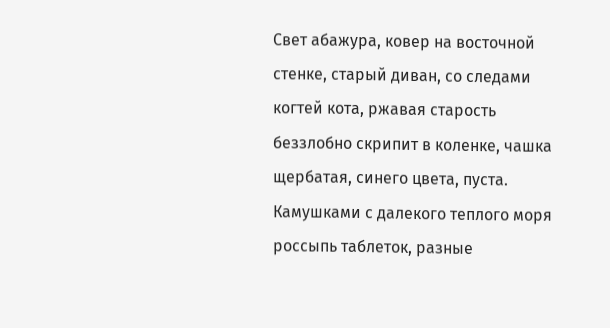Свет абажура, ковер на восточной стенке, старый диван, со следами когтей кота, ржавая старость беззлобно скрипит в коленке, чашка щербатая, синего цвета, пуста.
Камушками с далекого теплого моря россыпь таблеток, разные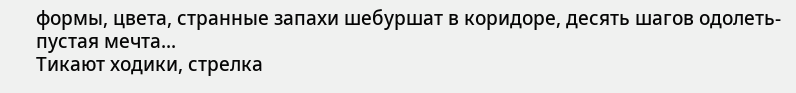формы, цвета, странные запахи шебуршат в коридоре, десять шагов одолеть- пустая мечта...
Тикают ходики, стрелка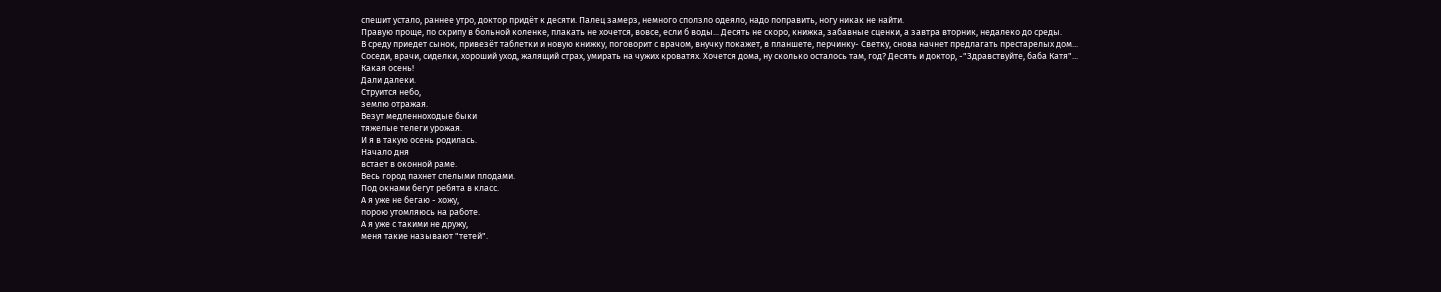спешит устало, раннее утро, доктор придёт к десяти. Палец замерз, немного сползло одеяло, надо поправить, ногу никак не найти.
Правую проще, по скрипу в больной коленке, плакать не хочется, вовсе, если б воды... Десять не скоро, книжка, забавные сценки, а завтра вторник, недалеко до среды.
В среду приедет сынок, привезёт таблетки и новую книжку, поговорит с врачом, внучку покажет, в планшете, перчинку- Светку, снова начнет предлагать престарелых дом...
Соседи, врачи, сиделки, хороший уход, жалящий страх, умирать на чужих кроватях. Хочется дома, ну сколько осталось там, год? Десять и доктор, -"Здравствуйте, баба Катя"...
Какая осень!
Дали далеки.
Струится небо,
землю отражая.
Везут медленноходые быки
тяжелые телеги урожая.
И я в такую осень родилась.
Начало дня
встает в оконной раме.
Весь город пахнет спелыми плодами.
Под окнами бегут ребята в класс.
А я уже не бегаю - хожу,
порою утомляюсь на работе.
А я уже с такими не дружу,
меня такие называют "тетей".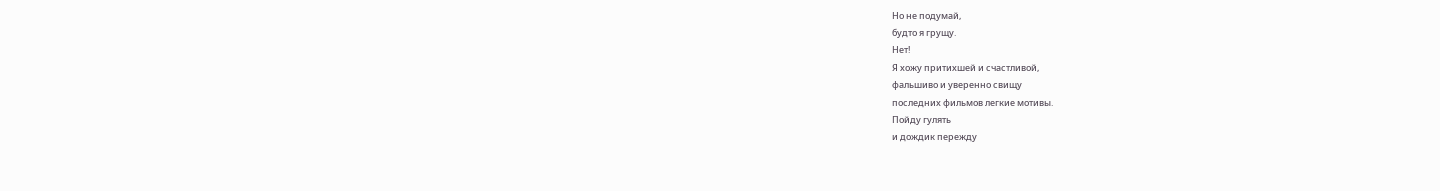Но не подумай,
будто я грущу.
Нет!
Я хожу притихшей и счастливой,
фальшиво и уверенно свищу
последних фильмов легкие мотивы.
Пойду гулять
и дождик пережду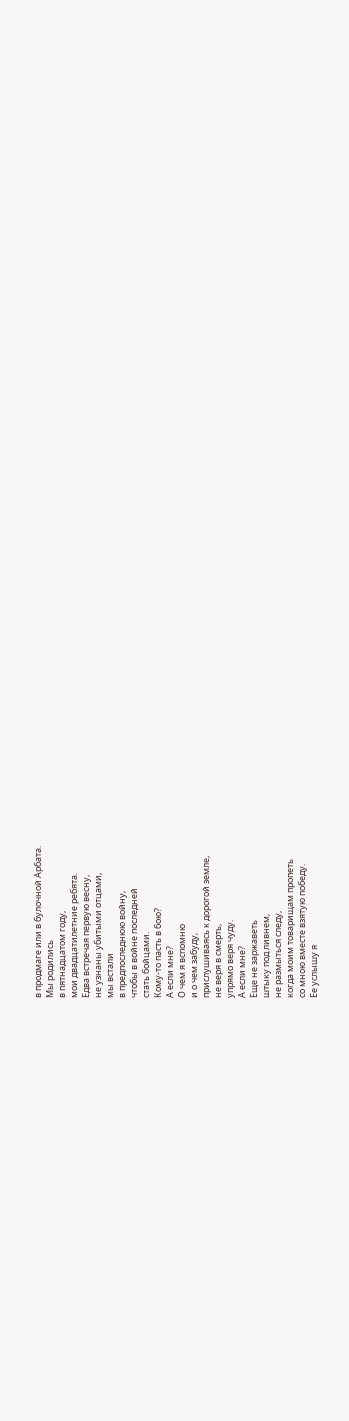в продмаге или в булочной Арбата.
Мы родились
в пятнадцатом году,
мои двадцатилетние ребята.
Едва встречая первую весну,
не узнаны убитыми отцами,
мы встали
в предпоследнюю войну,
чтобы в войне последней
стать бойцами.
Кому-то пасть в бою?
А если мне?
О чем я вспомню
и о чем забуду,
прислушиваясь к дорогой земле,
не веря в смерть,
упрямо веря чуду.
А если мне?
Еще не заржаветь
штыку под ливнем,
не размыться следу,
когда моим товарищам пропеть
со мною вместе взятую победу.
Ее услышу я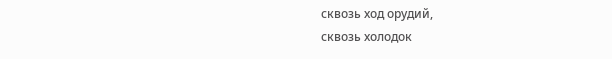сквозь ход орудий,
сквозь холодок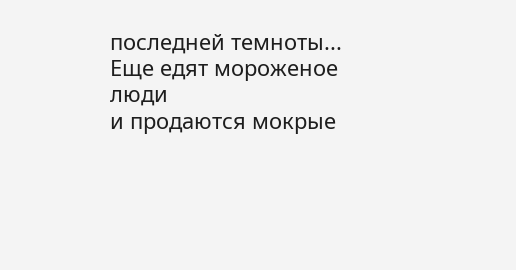последней темноты...
Еще едят мороженое люди
и продаются мокрые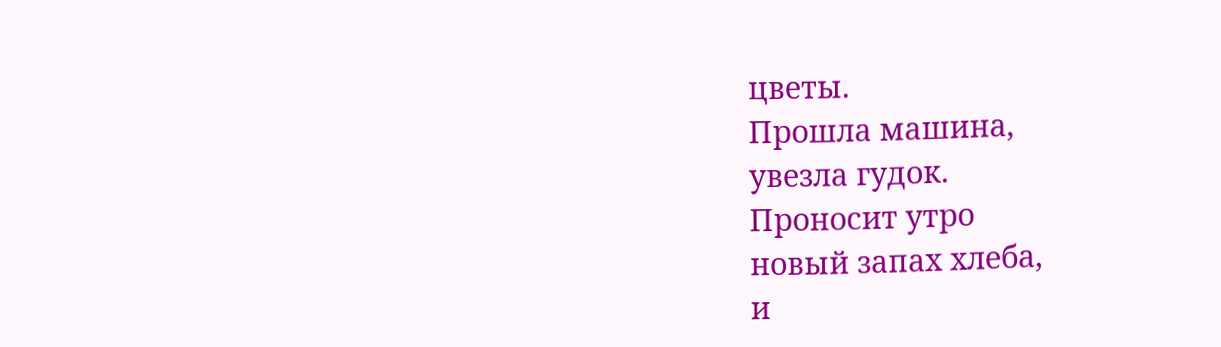цветы.
Прошла машина,
увезла гудок.
Проносит утро
новый запах хлеба,
и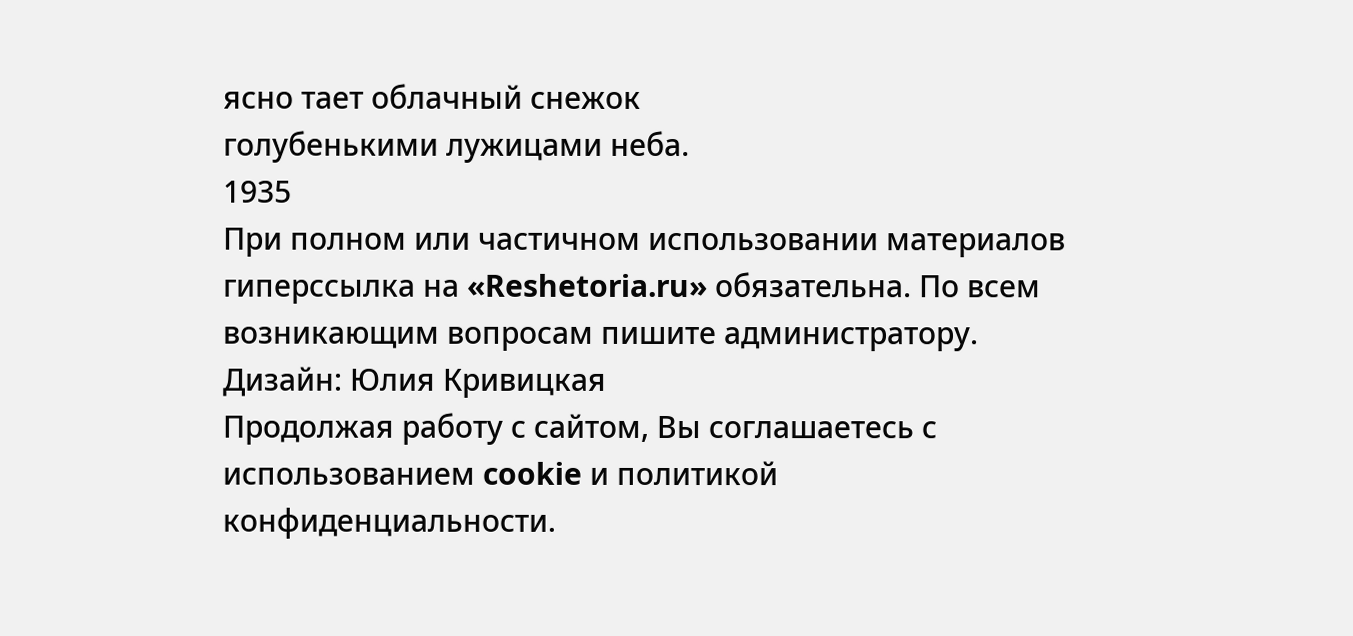ясно тает облачный снежок
голубенькими лужицами неба.
1935
При полном или частичном использовании материалов гиперссылка на «Reshetoria.ru» обязательна. По всем возникающим вопросам пишите администратору.
Дизайн: Юлия Кривицкая
Продолжая работу с сайтом, Вы соглашаетесь с использованием cookie и политикой конфиденциальности.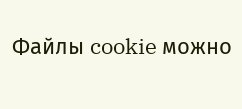Файлы cookie можно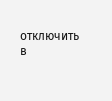отключить в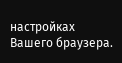настройках Вашего браузера.